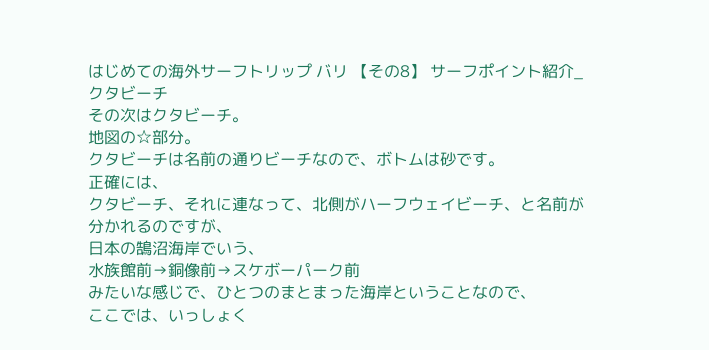はじめての海外サーフトリップ バリ 【その8】 サーフポイント紹介_クタビーチ
その次はクタビーチ。
地図の☆部分。
クタビーチは名前の通りビーチなので、ボトムは砂です。
正確には、
クタビーチ、それに連なって、北側がハーフウェイビーチ、と名前が分かれるのですが、
日本の鵠沼海岸でいう、
水族館前→銅像前→スケボーパーク前
みたいな感じで、ひとつのまとまった海岸ということなので、
ここでは、いっしょく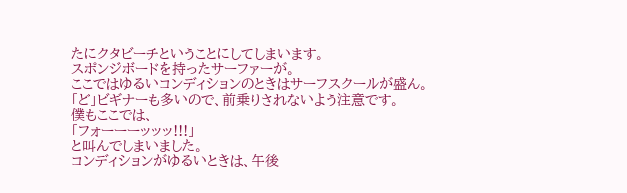たにクタビーチということにしてしまいます。
スポンジボードを持ったサーファーが。
ここではゆるいコンディションのときはサーフスクールが盛ん。
「ど」ビギナーも多いので、前乗りされないよう注意です。
僕もここでは、
「フォーーーッッッ!!!」
と叫んでしまいました。
コンディションがゆるいときは、午後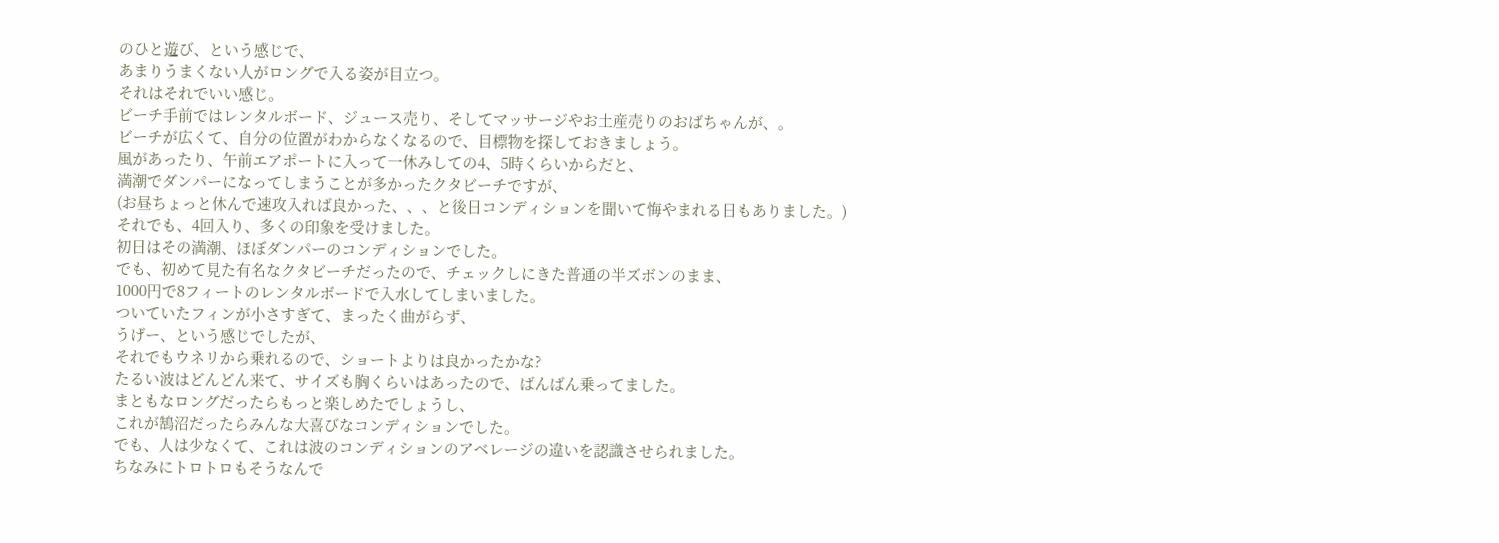のひと遊び、という感じで、
あまりうまくない人がロングで入る姿が目立つ。
それはそれでいい感じ。
ビーチ手前ではレンタルボード、ジュース売り、そしてマッサージやお土産売りのおばちゃんが、。
ビーチが広くて、自分の位置がわからなくなるので、目標物を探しておきましょう。
風があったり、午前エアポートに入って一休みしての4、5時くらいからだと、
満潮でダンパーになってしまうことが多かったクタビーチですが、
(お昼ちょっと休んで速攻入れば良かった、、、と後日コンディションを聞いて悔やまれる日もありました。)
それでも、4回入り、多くの印象を受けました。
初日はその満潮、ほぼダンパーのコンディションでした。
でも、初めて見た有名なクタビーチだったので、チェックしにきた普通の半ズボンのまま、
1000円で8フィートのレンタルボードで入水してしまいました。
ついていたフィンが小さすぎて、まったく曲がらず、
うげー、という感じでしたが、
それでもウネリから乗れるので、ショートよりは良かったかな?
たるい波はどんどん来て、サイズも胸くらいはあったので、ばんばん乗ってました。
まともなロングだったらもっと楽しめたでしょうし、
これが鵠沼だったらみんな大喜びなコンディションでした。
でも、人は少なくて、これは波のコンディションのアベレージの違いを認識させられました。
ちなみにトロトロもそうなんで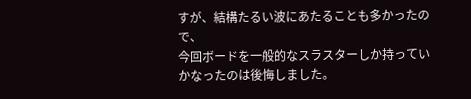すが、結構たるい波にあたることも多かったので、
今回ボードを一般的なスラスターしか持っていかなったのは後悔しました。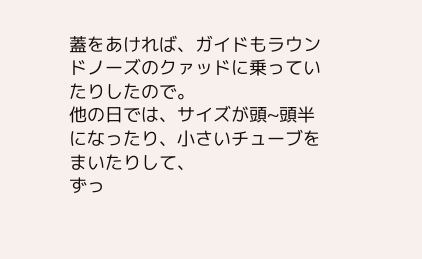蓋をあければ、ガイドもラウンドノーズのクァッドに乗っていたりしたので。
他の日では、サイズが頭~頭半になったり、小さいチューブをまいたりして、
ずっ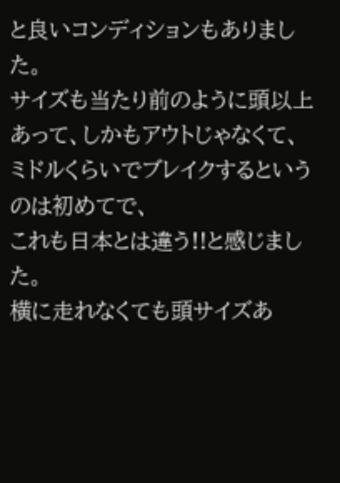と良いコンディションもありました。
サイズも当たり前のように頭以上あって、しかもアウトじゃなくて、
ミドルくらいでブレイクするというのは初めてで、
これも日本とは違う!!と感じました。
横に走れなくても頭サイズあ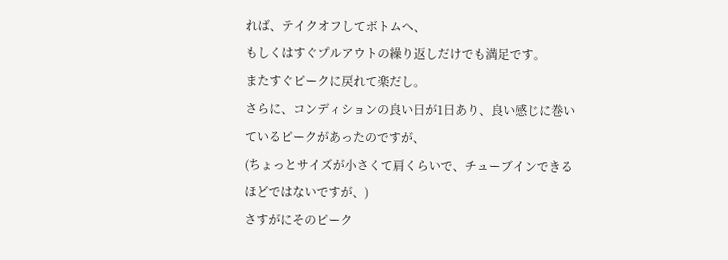れば、テイクオフしてボトムへ、
もしくはすぐプルアウトの繰り返しだけでも満足です。
またすぐピークに戻れて楽だし。
さらに、コンディションの良い日が1日あり、良い感じに巻いているピークがあったのですが、
(ちょっとサイズが小さくて肩くらいで、チューブインできるほどではないですが、)
さすがにそのピーク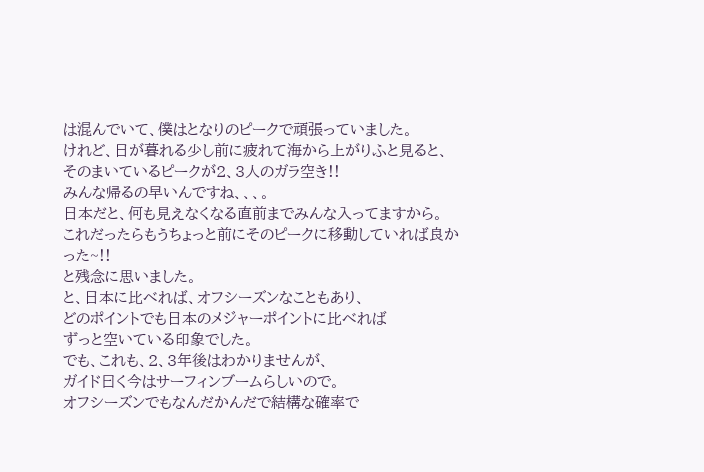は混んでいて、僕はとなりのピークで頑張っていました。
けれど、日が暮れる少し前に疲れて海から上がりふと見ると、
そのまいているピークが2、3人のガラ空き!!
みんな帰るの早いんですね、、、。
日本だと、何も見えなくなる直前までみんな入ってますから。
これだったらもうちょっと前にそのピークに移動していれば良かった~!!
と残念に思いました。
と、日本に比べれば、オフシーズンなこともあり、
どのポイントでも日本のメジャーポイントに比べれば
ずっと空いている印象でした。
でも、これも、2、3年後はわかりませんが、
ガイド曰く今はサーフィンブームらしいので。
オフシーズンでもなんだかんだで結構な確率で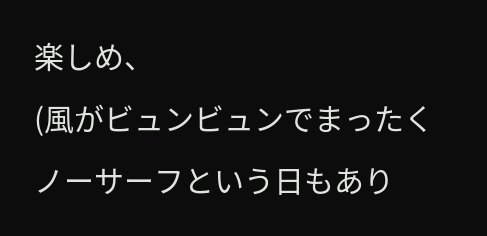楽しめ、
(風がビュンビュンでまったくノーサーフという日もあり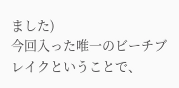ました)
今回入った唯一のビーチブレイクということで、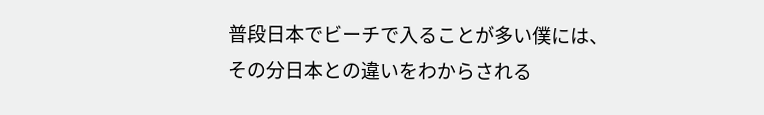普段日本でビーチで入ることが多い僕には、
その分日本との違いをわからされる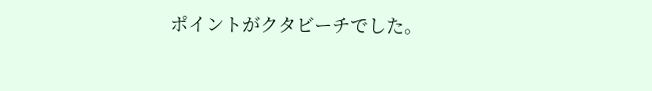ポイントがクタビーチでした。